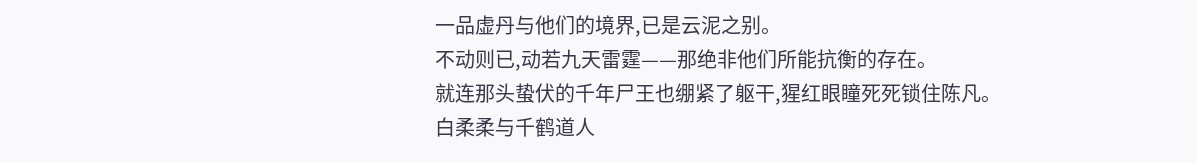一品虚丹与他们的境界,已是云泥之别。
不动则已,动若九天雷霆——那绝非他们所能抗衡的存在。
就连那头蛰伏的千年尸王也绷紧了躯干,猩红眼瞳死死锁住陈凡。
白柔柔与千鹤道人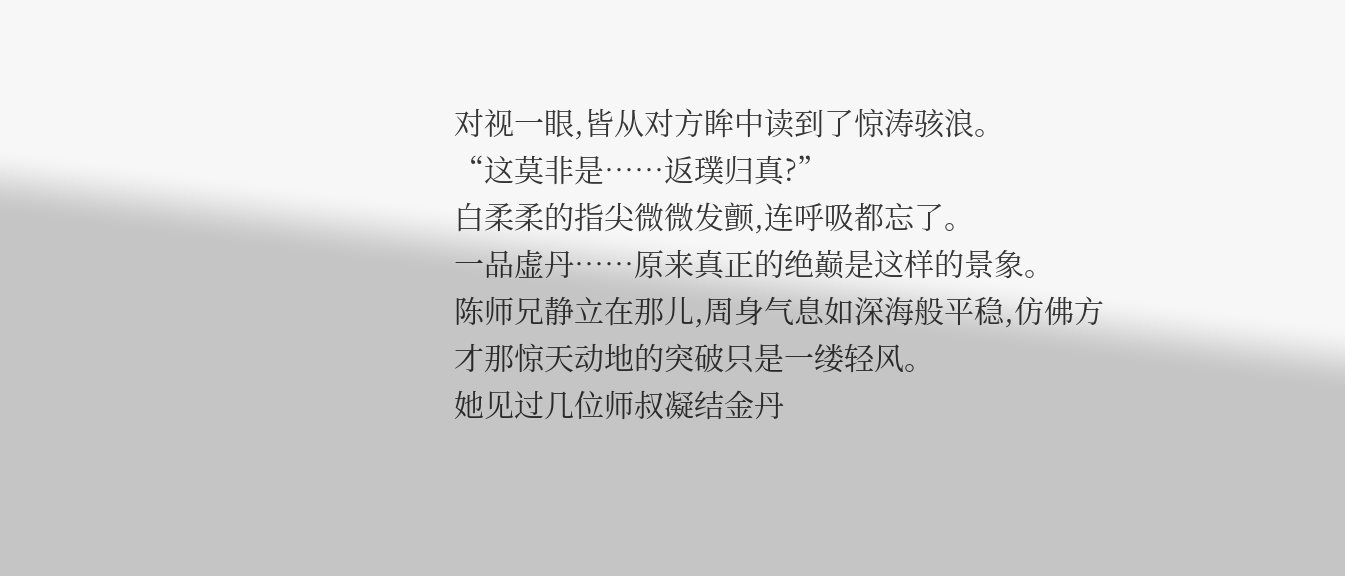对视一眼,皆从对方眸中读到了惊涛骇浪。
“这莫非是……返璞归真?”
白柔柔的指尖微微发颤,连呼吸都忘了。
一品虚丹……原来真正的绝巅是这样的景象。
陈师兄静立在那儿,周身气息如深海般平稳,仿佛方才那惊天动地的突破只是一缕轻风。
她见过几位师叔凝结金丹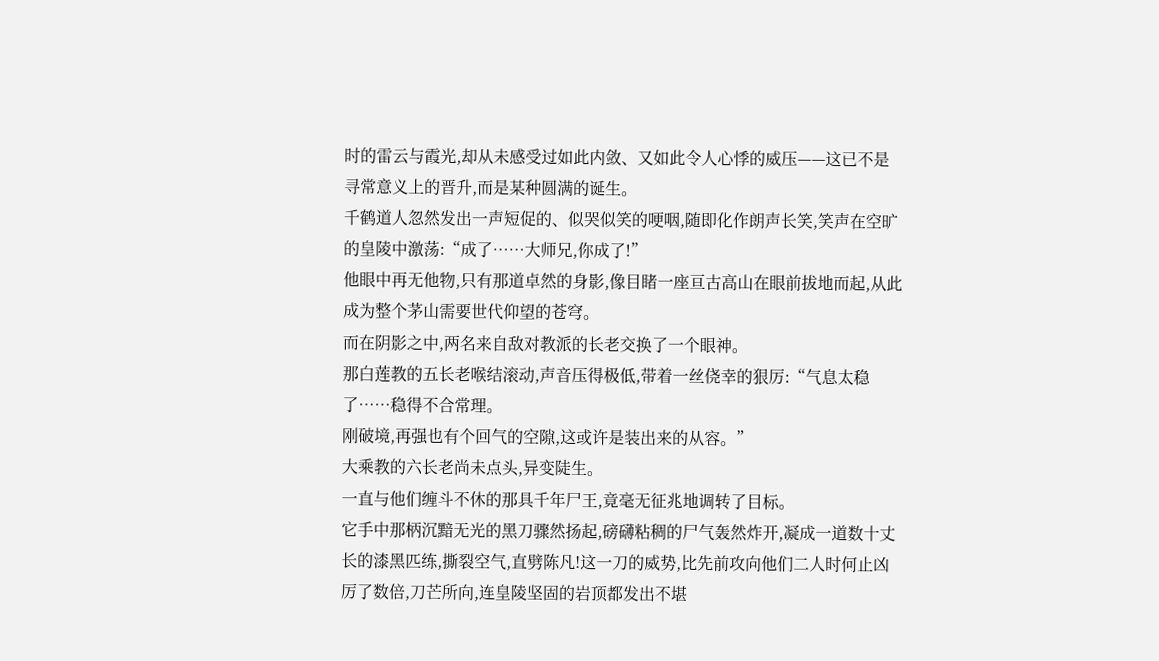时的雷云与霞光,却从未感受过如此内敛、又如此令人心悸的威压——这已不是寻常意义上的晋升,而是某种圆满的诞生。
千鹤道人忽然发出一声短促的、似哭似笑的哽咽,随即化作朗声长笑,笑声在空旷的皇陵中激荡:“成了……大师兄,你成了!”
他眼中再无他物,只有那道卓然的身影,像目睹一座亘古高山在眼前拔地而起,从此成为整个茅山需要世代仰望的苍穹。
而在阴影之中,两名来自敌对教派的长老交换了一个眼神。
那白莲教的五长老喉结滚动,声音压得极低,带着一丝侥幸的狠厉:“气息太稳了……稳得不合常理。
刚破境,再强也有个回气的空隙,这或许是装出来的从容。”
大乘教的六长老尚未点头,异变陡生。
一直与他们缠斗不休的那具千年尸王,竟毫无征兆地调转了目标。
它手中那柄沉黯无光的黑刀骤然扬起,磅礴粘稠的尸气轰然炸开,凝成一道数十丈长的漆黑匹练,撕裂空气,直劈陈凡!这一刀的威势,比先前攻向他们二人时何止凶厉了数倍,刀芒所向,连皇陵坚固的岩顶都发出不堪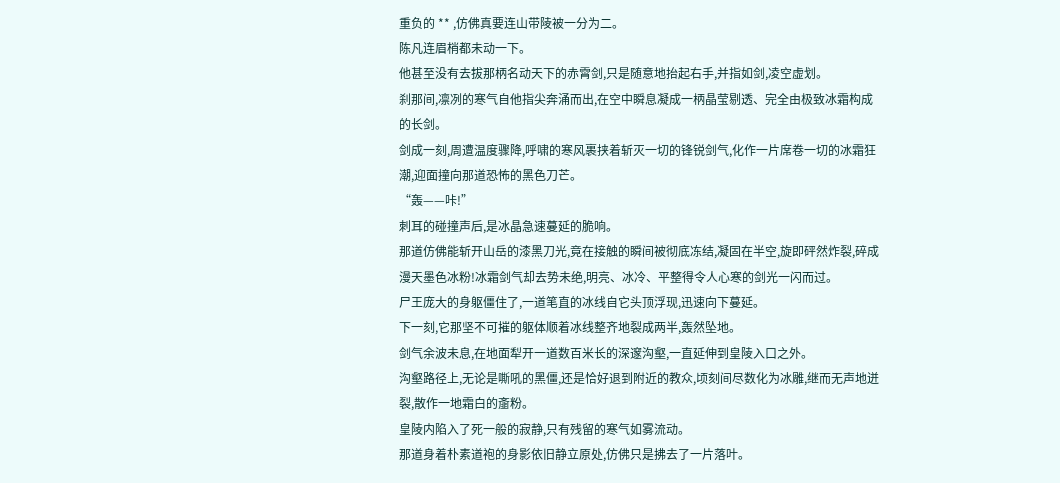重负的 ** ,仿佛真要连山带陵被一分为二。
陈凡连眉梢都未动一下。
他甚至没有去拔那柄名动天下的赤霄剑,只是随意地抬起右手,并指如剑,凌空虚划。
刹那间,凛冽的寒气自他指尖奔涌而出,在空中瞬息凝成一柄晶莹剔透、完全由极致冰霜构成的长剑。
剑成一刻,周遭温度骤降,呼啸的寒风裹挟着斩灭一切的锋锐剑气,化作一片席卷一切的冰霜狂潮,迎面撞向那道恐怖的黑色刀芒。
“轰——咔!”
刺耳的碰撞声后,是冰晶急速蔓延的脆响。
那道仿佛能斩开山岳的漆黑刀光,竟在接触的瞬间被彻底冻结,凝固在半空,旋即砰然炸裂,碎成漫天墨色冰粉!冰霜剑气却去势未绝,明亮、冰冷、平整得令人心寒的剑光一闪而过。
尸王庞大的身躯僵住了,一道笔直的冰线自它头顶浮现,迅速向下蔓延。
下一刻,它那坚不可摧的躯体顺着冰线整齐地裂成两半,轰然坠地。
剑气余波未息,在地面犁开一道数百米长的深邃沟壑,一直延伸到皇陵入口之外。
沟壑路径上,无论是嘶吼的黑僵,还是恰好退到附近的教众,顷刻间尽数化为冰雕,继而无声地迸裂,散作一地霜白的齑粉。
皇陵内陷入了死一般的寂静,只有残留的寒气如雾流动。
那道身着朴素道袍的身影依旧静立原处,仿佛只是拂去了一片落叶。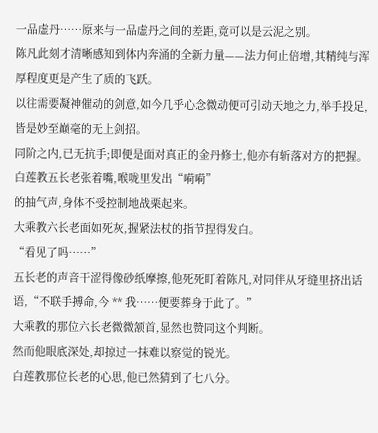一品虚丹……原来与一品虚丹之间的差距,竟可以是云泥之别。
陈凡此刻才清晰感知到体内奔涌的全新力量——法力何止倍增,其精纯与浑厚程度更是产生了质的飞跃。
以往需要凝神催动的剑意,如今几乎心念微动便可引动天地之力,举手投足,皆是妙至巅毫的无上剑招。
同阶之内,已无抗手;即便是面对真正的金丹修士,他亦有斩落对方的把握。
白莲教五长老张着嘴,喉咙里发出“嗬嗬”
的抽气声,身体不受控制地战栗起来。
大乘教六长老面如死灰,握紧法杖的指节捏得发白。
“看见了吗……”
五长老的声音干涩得像砂纸摩擦,他死死盯着陈凡,对同伴从牙缝里挤出话语,“不联手搏命,今 ** 我……便要葬身于此了。”
大乘教的那位六长老微微颔首,显然也赞同这个判断。
然而他眼底深处,却掠过一抹难以察觉的锐光。
白莲教那位长老的心思,他已然猜到了七八分。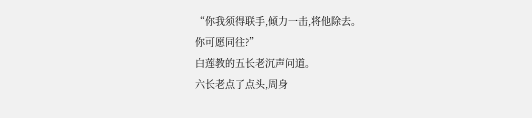“你我须得联手,倾力一击,将他除去。
你可愿同往?”
白莲教的五长老沉声问道。
六长老点了点头,周身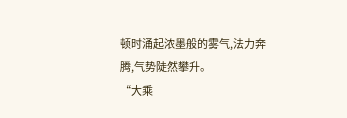顿时涌起浓墨般的雾气,法力奔腾,气势陡然攀升。
“大乘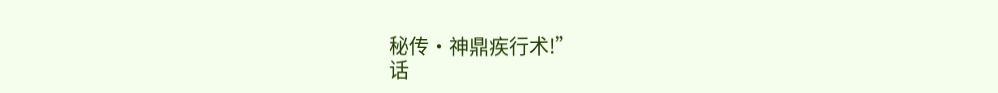秘传·神鼎疾行术!”
话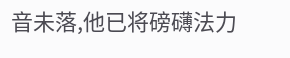音未落,他已将磅礴法力